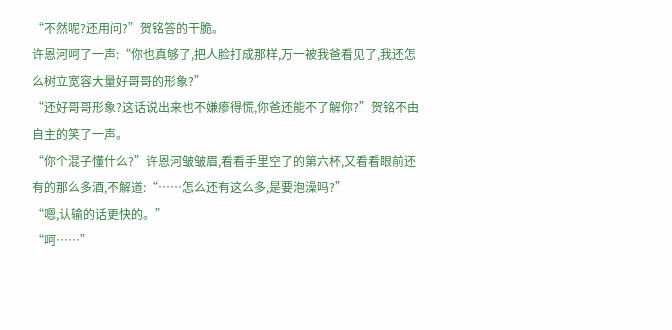“不然呢?还用问?”贺铭答的干脆。
许恩河呵了一声:“你也真够了,把人脸打成那样,万一被我爸看见了,我还怎么树立宽容大量好哥哥的形象?”
“还好哥哥形象?这话说出来也不嫌瘆得慌,你爸还能不了解你?”贺铭不由自主的笑了一声。
“你个混子懂什么?”许恩河皱皱眉,看看手里空了的第六杯,又看看眼前还有的那么多酒,不解道:“……怎么还有这么多,是要泡澡吗?”
“嗯,认输的话更快的。”
“呵……”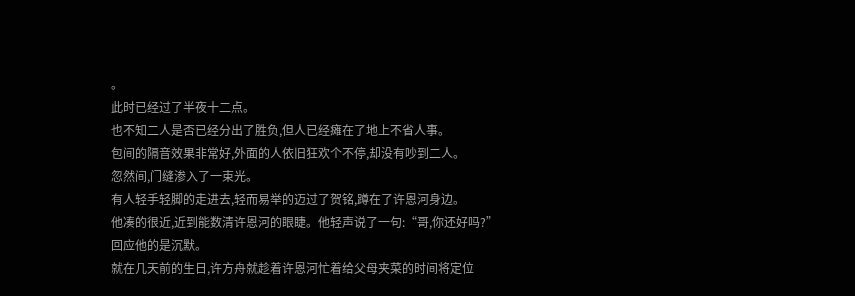。
此时已经过了半夜十二点。
也不知二人是否已经分出了胜负,但人已经瘫在了地上不省人事。
包间的隔音效果非常好,外面的人依旧狂欢个不停,却没有吵到二人。
忽然间,门缝渗入了一束光。
有人轻手轻脚的走进去,轻而易举的迈过了贺铭,蹲在了许恩河身边。
他凑的很近,近到能数清许恩河的眼睫。他轻声说了一句:“哥,你还好吗?”
回应他的是沉默。
就在几天前的生日,许方舟就趁着许恩河忙着给父母夹菜的时间将定位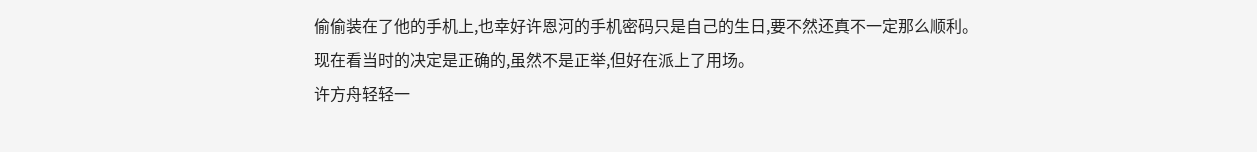偷偷装在了他的手机上,也幸好许恩河的手机密码只是自己的生日,要不然还真不一定那么顺利。
现在看当时的决定是正确的,虽然不是正举,但好在派上了用场。
许方舟轻轻一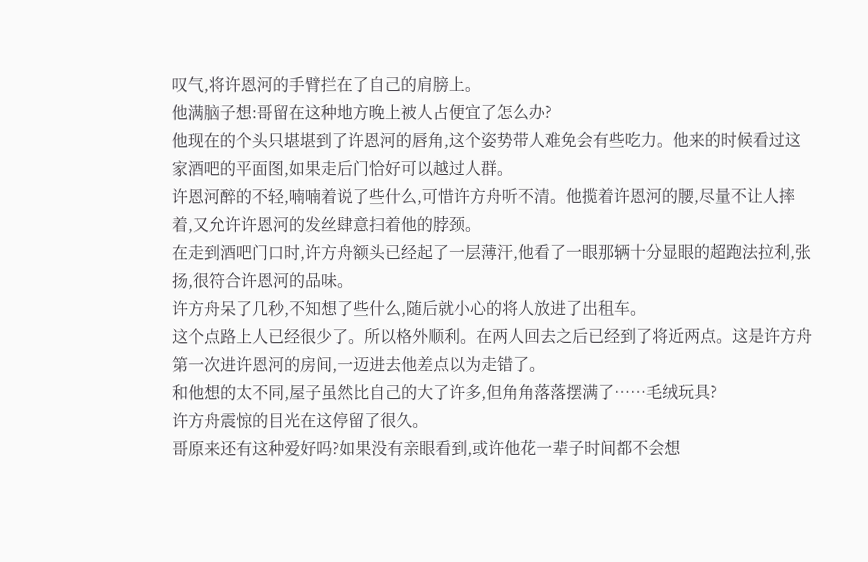叹气,将许恩河的手臂拦在了自己的肩膀上。
他满脑子想:哥留在这种地方晚上被人占便宜了怎么办?
他现在的个头只堪堪到了许恩河的唇角,这个姿势带人难免会有些吃力。他来的时候看过这家酒吧的平面图,如果走后门恰好可以越过人群。
许恩河醉的不轻,喃喃着说了些什么,可惜许方舟听不清。他揽着许恩河的腰,尽量不让人摔着,又允许许恩河的发丝肆意扫着他的脖颈。
在走到酒吧门口时,许方舟额头已经起了一层薄汗,他看了一眼那辆十分显眼的超跑法拉利,张扬,很符合许恩河的品味。
许方舟呆了几秒,不知想了些什么,随后就小心的将人放进了出租车。
这个点路上人已经很少了。所以格外顺利。在两人回去之后已经到了将近两点。这是许方舟第一次进许恩河的房间,一迈进去他差点以为走错了。
和他想的太不同,屋子虽然比自己的大了许多,但角角落落摆满了……毛绒玩具?
许方舟震惊的目光在这停留了很久。
哥原来还有这种爱好吗?如果没有亲眼看到,或许他花一辈子时间都不会想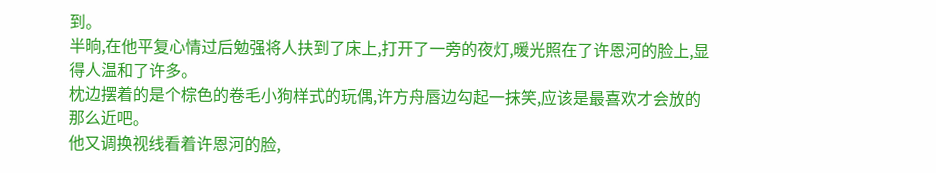到。
半晌,在他平复心情过后勉强将人扶到了床上,打开了一旁的夜灯,暖光照在了许恩河的脸上,显得人温和了许多。
枕边摆着的是个棕色的卷毛小狗样式的玩偶,许方舟唇边勾起一抹笑,应该是最喜欢才会放的那么近吧。
他又调换视线看着许恩河的脸,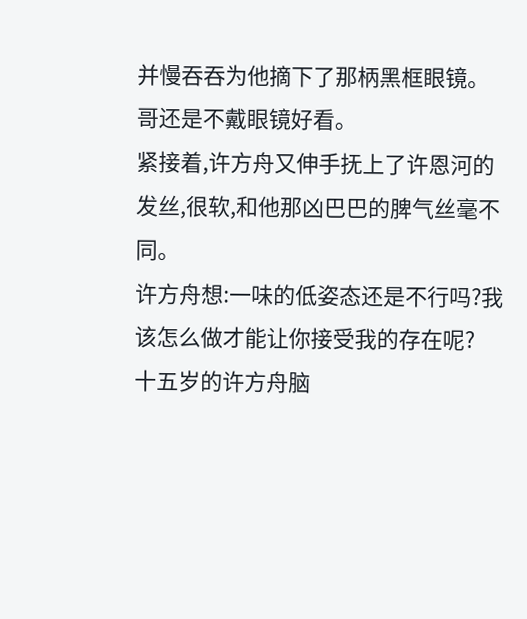并慢吞吞为他摘下了那柄黑框眼镜。
哥还是不戴眼镜好看。
紧接着,许方舟又伸手抚上了许恩河的发丝,很软,和他那凶巴巴的脾气丝毫不同。
许方舟想:一味的低姿态还是不行吗?我该怎么做才能让你接受我的存在呢?
十五岁的许方舟脑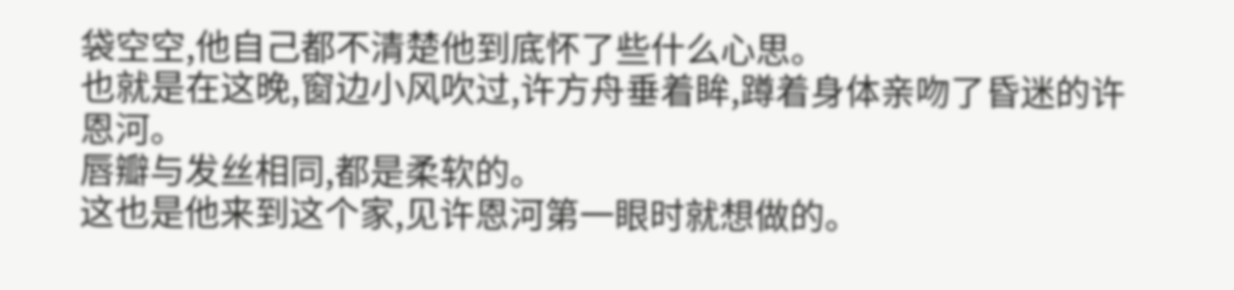袋空空,他自己都不清楚他到底怀了些什么心思。
也就是在这晚,窗边小风吹过,许方舟垂着眸,蹲着身体亲吻了昏迷的许恩河。
唇瓣与发丝相同,都是柔软的。
这也是他来到这个家,见许恩河第一眼时就想做的。